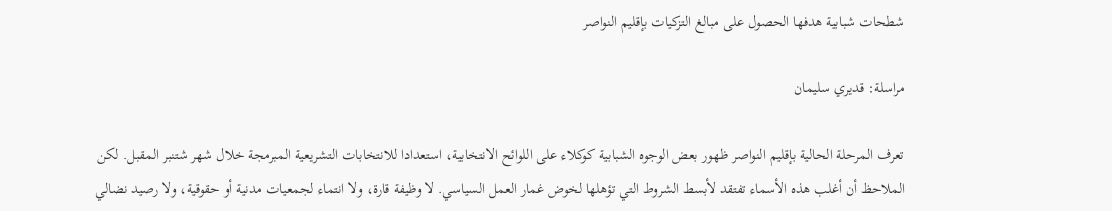شطحات شبابية هدفها الحصول على مبالغ التزكيات بإقليم النواصر

مراسلة: قديري سليمان

تعرف المرحلة الحالية بإقليم النواصر ظهور بعض الوجوه الشبابية كوكلاء على اللوائح الانتخابية، استعدادا للانتخابات التشريعية المبرمجة خلال شهر شتنبر المقبل. لكن الملاحظ أن أغلب هذه الأسماء تفتقد لأبسط الشروط التي تؤهلها لخوض غمار العمل السياسي. لا وظيفة قارة، ولا انتماء لجمعيات مدنية أو حقوقية، ولا رصيد نضالي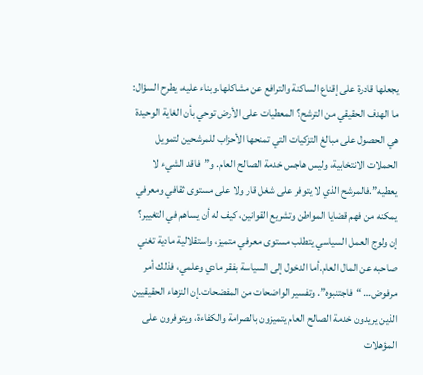يجعلها قادرة على إقناع الساكنة والترافع عن مشاكلها.وبناء عليه، يطرح السؤال: ما الهدف الحقيقي من الترشح؟ المعطيات على الأرض توحي بأن الغاية الوحيدة هي الحصول على مبالغ التزكيات التي تمنحها الأحزاب للمرشحين لتمويل الحملات الانتخابية، وليس هاجس خدمة الصالح العام. و”فاقد الشيء لا يعطيه”.فالمرشح الذي لا يتوفر على شغل قار ولا على مستوى ثقافي ومعرفي يمكنه من فهم قضايا المواطن وتشريع القوانين، كيف له أن يساهم في التغيير؟ إن ولوج العمل السياسي يتطلب مستوى معرفي متميز، واستقلالية مادية تغني صاحبه عن المال العام.أما الدخول إلى السياسة بفقر مادي وعلمي، فذلك أمر مرفوض… “فاجتنبوه”. وتفسير الواضحات من المفضحات.إن النزهاء الحقيقيين الذين يريدون خدمة الصالح العام يتميزون بالصرامة والكفاءة، ويتوفرون على المؤهلات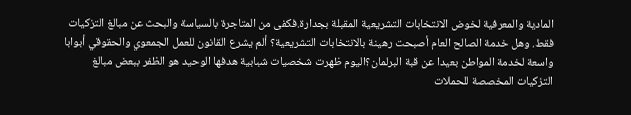المادية والمعرفية لخوض الانتخابات التشريعية المقبلة بجدارة.فكفى من المتاجرة بالسياسة والبحث عن مبالغ التزكيات فقط. وهل خدمة الصالح العام أصبحت رهينة بالانتخابات التشريعية؟ ألم يشرع القانون للعمل الجمعوي والحقوقي أبوابا واسعة لخدمة المواطن بعيدا عن قبة البرلمان؟اليوم ظهرت شخصيات شبابية هدفها الوحيد هو الظفر ببعض مبالغ التزكيات المخصصة للحملات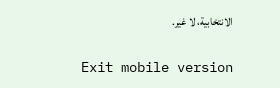الانتخابية، لا غير.

Exit mobile version